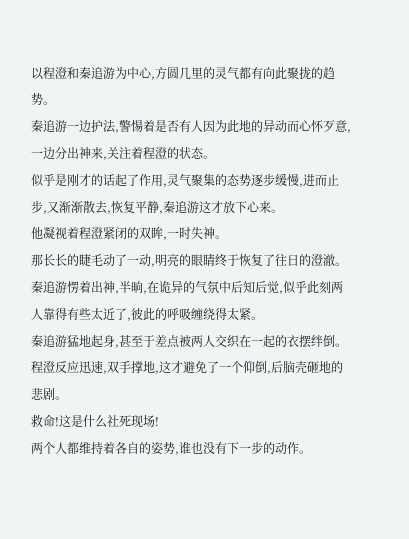以程澄和秦追游为中心,方圆几里的灵气都有向此聚拢的趋势。
秦追游一边护法,警惕着是否有人因为此地的异动而心怀歹意,一边分出神来,关注着程澄的状态。
似乎是刚才的话起了作用,灵气聚集的态势逐步缓慢,进而止步,又渐渐散去,恢复平静,秦追游这才放下心来。
他凝视着程澄紧闭的双眸,一时失神。
那长长的睫毛动了一动,明亮的眼睛终于恢复了往日的澄澈。
秦追游愣着出神,半晌,在诡异的气氛中后知后觉,似乎此刻两人靠得有些太近了,彼此的呼吸缠绕得太紧。
秦追游猛地起身,甚至于差点被两人交织在一起的衣摆绊倒。
程澄反应迅速,双手撑地,这才避免了一个仰倒,后脑壳砸地的悲剧。
救命!这是什么社死现场!
两个人都维持着各自的姿势,谁也没有下一步的动作。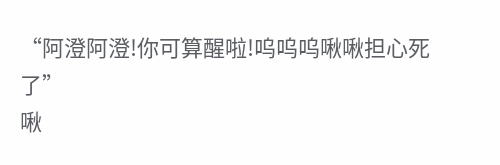“阿澄阿澄!你可算醒啦!呜呜呜啾啾担心死了”
啾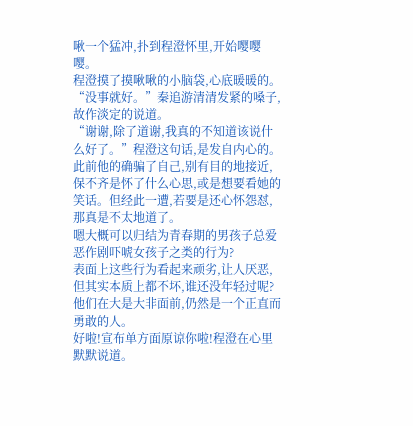啾一个猛冲,扑到程澄怀里,开始嘤嘤嘤。
程澄摸了摸啾啾的小脑袋,心底暖暖的。
“没事就好。”秦追游清清发紧的嗓子,故作淡定的说道。
“谢谢,除了道谢,我真的不知道该说什么好了。”程澄这句话,是发自内心的。
此前他的确骗了自己,别有目的地接近,保不齐是怀了什么心思,或是想要看她的笑话。但经此一遭,若要是还心怀怨怼,那真是不太地道了。
嗯大概可以归结为青春期的男孩子总爱恶作剧吓唬女孩子之类的行为?
表面上这些行为看起来顽劣,让人厌恶,但其实本质上都不坏,谁还没年轻过呢?他们在大是大非面前,仍然是一个正直而勇敢的人。
好啦!宣布单方面原谅你啦!程澄在心里默默说道。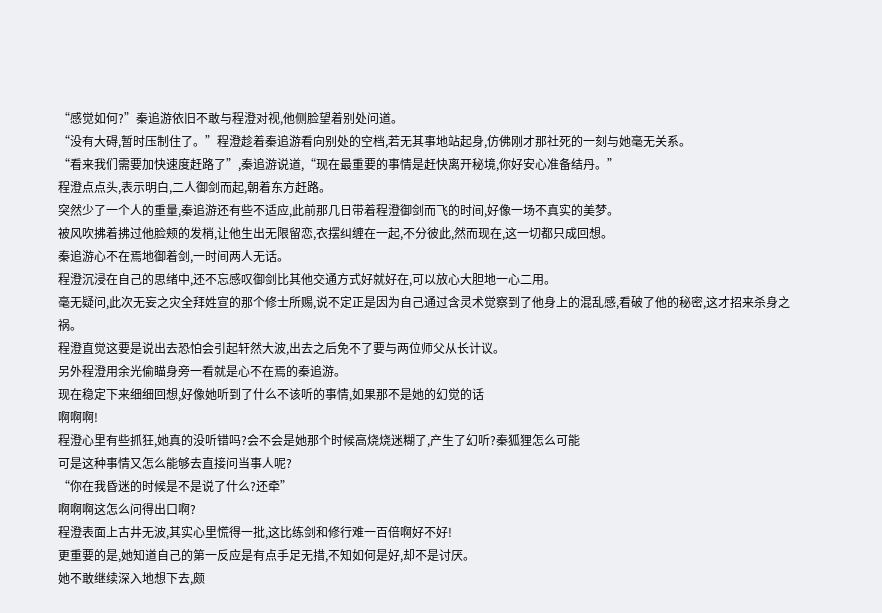“感觉如何?”秦追游依旧不敢与程澄对视,他侧脸望着别处问道。
“没有大碍,暂时压制住了。”程澄趁着秦追游看向别处的空档,若无其事地站起身,仿佛刚才那社死的一刻与她毫无关系。
“看来我们需要加快速度赶路了”,秦追游说道,“现在最重要的事情是赶快离开秘境,你好安心准备结丹。”
程澄点点头,表示明白,二人御剑而起,朝着东方赶路。
突然少了一个人的重量,秦追游还有些不适应,此前那几日带着程澄御剑而飞的时间,好像一场不真实的美梦。
被风吹拂着拂过他脸颊的发梢,让他生出无限留恋,衣摆纠缠在一起,不分彼此,然而现在,这一切都只成回想。
秦追游心不在焉地御着剑,一时间两人无话。
程澄沉浸在自己的思绪中,还不忘感叹御剑比其他交通方式好就好在,可以放心大胆地一心二用。
毫无疑问,此次无妄之灾全拜姓宣的那个修士所赐,说不定正是因为自己通过含灵术觉察到了他身上的混乱感,看破了他的秘密,这才招来杀身之祸。
程澄直觉这要是说出去恐怕会引起轩然大波,出去之后免不了要与两位师父从长计议。
另外程澄用余光偷瞄身旁一看就是心不在焉的秦追游。
现在稳定下来细细回想,好像她听到了什么不该听的事情,如果那不是她的幻觉的话
啊啊啊!
程澄心里有些抓狂,她真的没听错吗?会不会是她那个时候高烧烧迷糊了,产生了幻听?秦狐狸怎么可能
可是这种事情又怎么能够去直接问当事人呢?
“你在我昏迷的时候是不是说了什么?还牵”
啊啊啊这怎么问得出口啊?
程澄表面上古井无波,其实心里慌得一批,这比练剑和修行难一百倍啊好不好!
更重要的是,她知道自己的第一反应是有点手足无措,不知如何是好,却不是讨厌。
她不敢继续深入地想下去,颇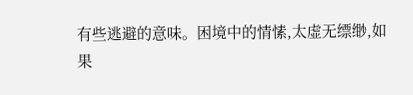有些逃避的意味。困境中的情愫,太虚无缥缈,如果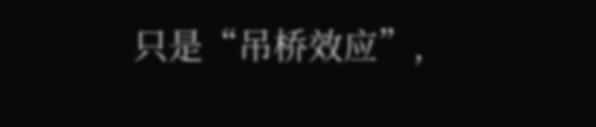只是“吊桥效应”,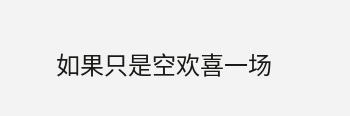如果只是空欢喜一场